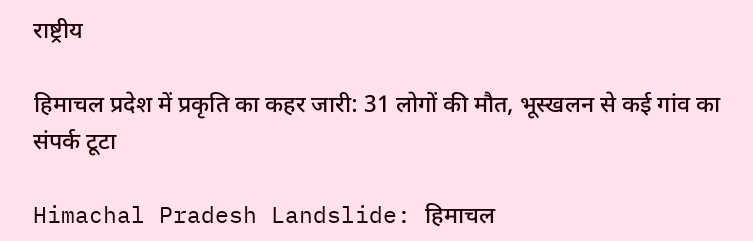राष्ट्रीय

हिमाचल प्रदेश में प्रकृति का कहर जारी: 31 लोगों की मौत, भूस्खलन से कई गांव का संपर्क टूटा

Himachal Pradesh Landslide: हिमाचल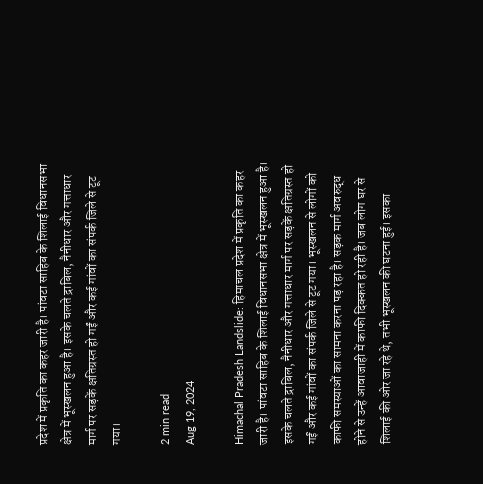प्रदेश में प्रकृति का कहर जारी है। पांवटा साहिब के शिलाई विधानसभा क्षेत्र में भूस्खलन हुआ है। इसके चलते द्राबिल, नैनीधार और गत्ताधार मार्ग पर सड़कें क्षतिग्रस्त हो गईं और कई गांवों का संपर्क जिले से टूट गया।

2 min read
Aug 19, 2024

Himachal Pradesh Landslide: हिमाचल प्रदेश में प्रकृति का कहर जारी है। पांवटा साहिब के शिलाई विधानसभा क्षेत्र में भूस्खलन हुआ है। इसके चलते द्राबिल, नैनीधार और गत्ताधार मार्ग पर सड़कें क्षतिग्रस्त हो गईं और कई गांवों का संपर्क जिले से टूट गया। भूस्खलन से लोगों को काफी समस्याओं का सामना करना पड़ रहा है। सड़क मार्ग अवरुद्ध होने से उन्हें आवाजाही में काफी दिक्कत हो रही है। जब लोग घर से शिलाई की ओर जा रहे थे, तभी भूस्खलन की घटना हुई। इसका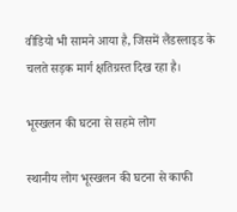वीडियो भी सामने आया है, जिसमें लैंडस्लाइड के चलते सड़क मार्ग क्षतिग्रस्त दिख रहा है।

भूस्खलन की घटना से सहमे लोग

स्थानीय लोग भूस्खलन की घटना से काफी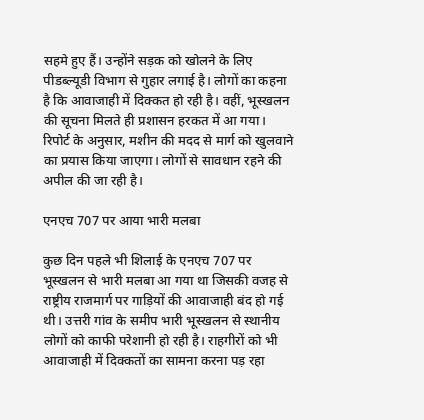सहमे हुए हैं। उन्होंने सड़क को खोलने के लिए पीडब्ल्यूडी विभाग से गुहार लगाई है। लोगों का कहना है कि आवाजाही में दिक्कत हो रही है। वहीं, भूस्खलन की सूचना मिलते ही प्रशासन हरकत में आ गया। रिपोर्ट के अनुसार, मशीन की मदद से मार्ग को खुलवाने का प्रयास किया जाएगा। लोगों से सावधान रहने की अपील की जा रही है।

एनएच 707 पर आया भारी मलबा

कुछ दिन पहले भी शिलाई के एनएच 707 पर भूस्खलन से भारी मलबा आ गया था जिसकी वजह से राष्ट्रीय राजमार्ग पर गाड़ियों की आवाजाही बंद हो गई थी। उत्तरी गांव के समीप भारी भूस्खलन से स्थानीय लोगों को काफी परेशानी हो रही है। राहगीरों को भी आवाजाही में दिक्कतों का सामना करना पड़ रहा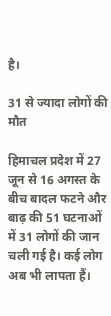है।

31 से ज्यादा लोगों की मौत

हिमाचल प्रदेश में 27 जून से 16 अगस्त के बीच बादल फटने और बाढ़ की 51 घटनाओं में 31 लोगों की जान चली गई है। कई लोग अब भी लापता हैं।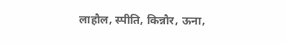लाहौल, स्पीति, किन्नौर, ऊना,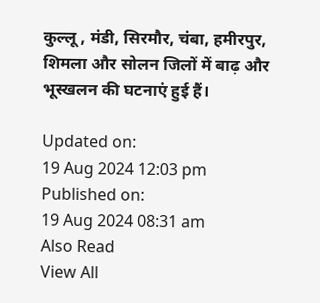कुल्लू , मंडी, सिरमौर, चंबा, हमीरपुर, शिमला और सोलन जिलों में बाढ़ और भूस्खलन की घटनाएं हुई हैं।

Updated on:
19 Aug 2024 12:03 pm
Published on:
19 Aug 2024 08:31 am
Also Read
View All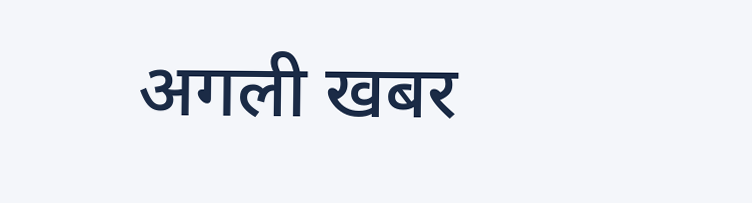अगली खबर